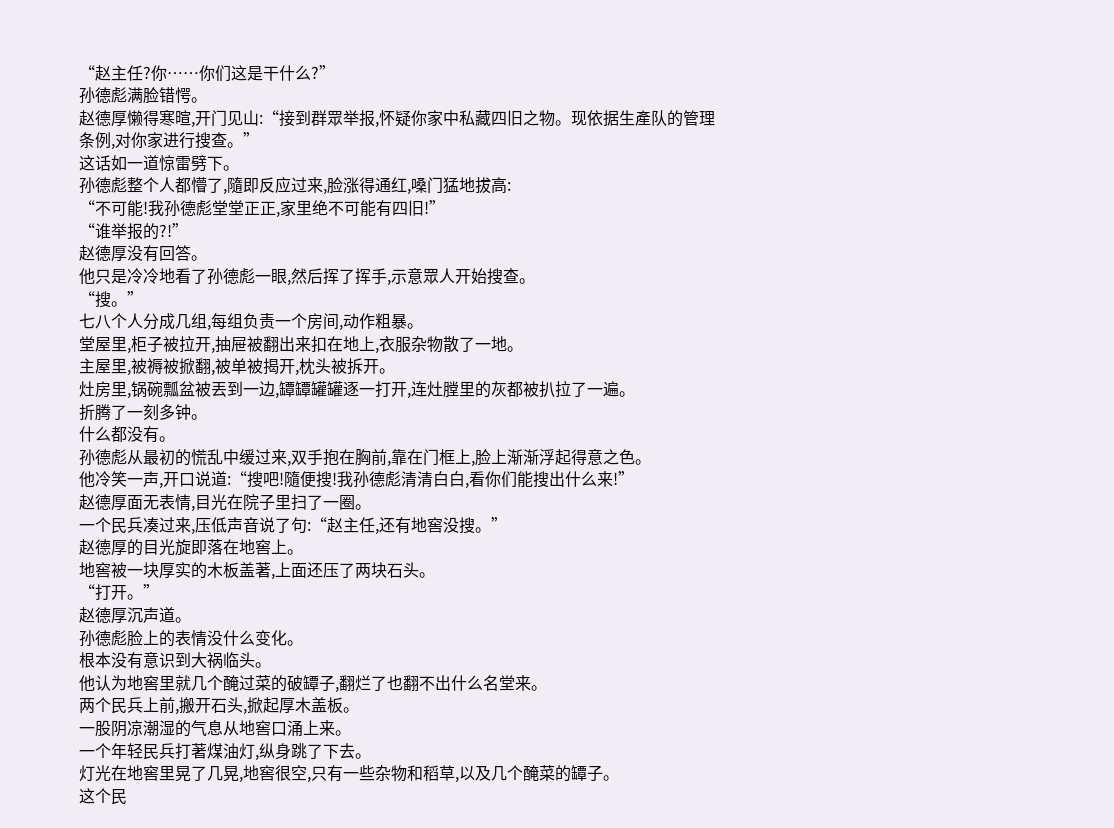“赵主任?你……你们这是干什么?”
孙德彪满脸错愕。
赵德厚懒得寒暄,开门见山:“接到群眾举报,怀疑你家中私藏四旧之物。现依据生產队的管理条例,对你家进行搜查。”
这话如一道惊雷劈下。
孙德彪整个人都懵了,隨即反应过来,脸涨得通红,嗓门猛地拔高:
“不可能!我孙德彪堂堂正正,家里绝不可能有四旧!”
“谁举报的?!”
赵德厚没有回答。
他只是冷冷地看了孙德彪一眼,然后挥了挥手,示意眾人开始搜查。
“搜。”
七八个人分成几组,每组负责一个房间,动作粗暴。
堂屋里,柜子被拉开,抽屉被翻出来扣在地上,衣服杂物散了一地。
主屋里,被褥被掀翻,被单被揭开,枕头被拆开。
灶房里,锅碗瓢盆被丟到一边,罈罈罐罐逐一打开,连灶膛里的灰都被扒拉了一遍。
折腾了一刻多钟。
什么都没有。
孙德彪从最初的慌乱中缓过来,双手抱在胸前,靠在门框上,脸上渐渐浮起得意之色。
他冷笑一声,开口说道:“搜吧!隨便搜!我孙德彪清清白白,看你们能搜出什么来!”
赵德厚面无表情,目光在院子里扫了一圈。
一个民兵凑过来,压低声音说了句:“赵主任,还有地窖没搜。”
赵德厚的目光旋即落在地窖上。
地窖被一块厚实的木板盖著,上面还压了两块石头。
“打开。”
赵德厚沉声道。
孙德彪脸上的表情没什么变化。
根本没有意识到大祸临头。
他认为地窖里就几个醃过菜的破罈子,翻烂了也翻不出什么名堂来。
两个民兵上前,搬开石头,掀起厚木盖板。
一股阴凉潮湿的气息从地窖口涌上来。
一个年轻民兵打著煤油灯,纵身跳了下去。
灯光在地窖里晃了几晃,地窖很空,只有一些杂物和稻草,以及几个醃菜的罈子。
这个民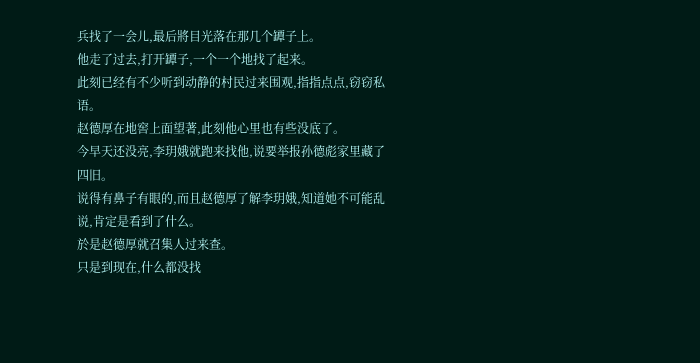兵找了一会儿,最后將目光落在那几个罈子上。
他走了过去,打开罈子,一个一个地找了起来。
此刻已经有不少听到动静的村民过来围观,指指点点,窃窃私语。
赵德厚在地窖上面望著,此刻他心里也有些没底了。
今早天还没亮,李玥娥就跑来找他,说要举报孙德彪家里藏了四旧。
说得有鼻子有眼的,而且赵德厚了解李玥娥,知道她不可能乱说,肯定是看到了什么。
於是赵德厚就召集人过来查。
只是到现在,什么都没找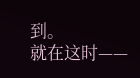到。
就在这时——